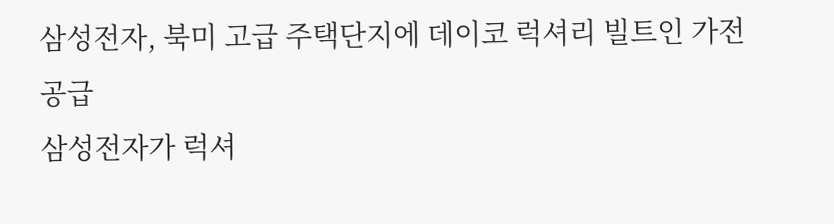삼성전자, 북미 고급 주택단지에 데이코 럭셔리 빌트인 가전 공급
삼성전자가 럭셔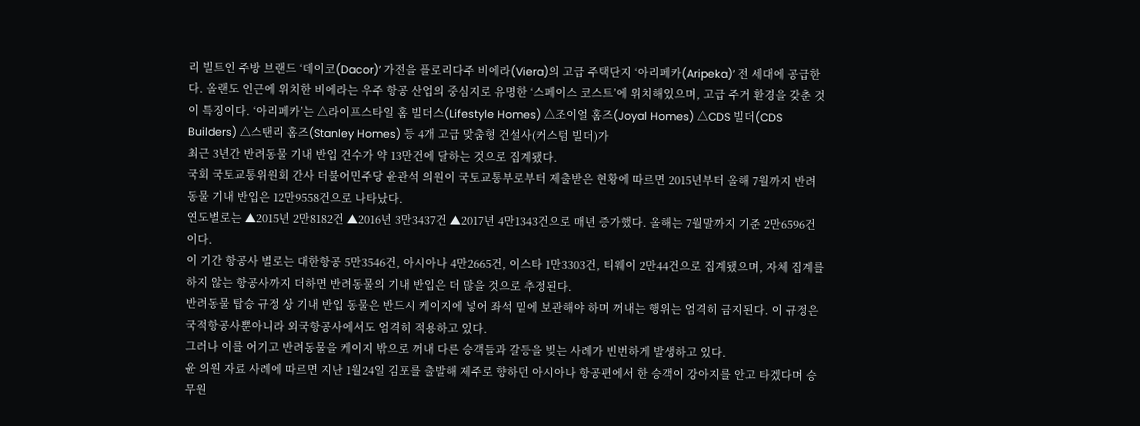리 빌트인 주방 브랜드 ‘데이코(Dacor)’ 가전을 플로리다주 비에라(Viera)의 고급 주택단지 ‘아리페카(Aripeka)’ 전 세대에 공급한다. 올랜도 인근에 위치한 비에라는 우주 항공 산업의 중심지로 유명한 ‘스페이스 코스트’에 위치해있으며, 고급 주거 환경을 갖춘 것이 특징이다. ‘아리페카’는 △라이프스타일 홈 빌더스(Lifestyle Homes) △조이얼 홈즈(Joyal Homes) △CDS 빌더(CDS Builders) △스탠리 홈즈(Stanley Homes) 등 4개 고급 맞춤형 건설사(커스텀 빌더)가
최근 3년간 반려동물 기내 반입 건수가 약 13만건에 달하는 것으로 집계됐다.
국회 국토교통위원회 간사 더불어민주당 윤관석 의원이 국토교통부로부터 제출받은 현황에 따르면 2015년부터 올해 7월까지 반려동물 기내 반입은 12만9558건으로 나타났다.
연도별로는 ▲2015년 2만8182건 ▲2016년 3만3437건 ▲2017년 4만1343건으로 매년 증가했다. 올해는 7월말까지 기준 2만6596건이다.
이 기간 항공사 별로는 대한항공 5만3546건, 아시아나 4만2665건, 이스타 1만3303건, 티웨이 2만44건으로 집계됐으며, 자체 집계를 하지 않는 항공사까지 더하면 반려동물의 기내 반입은 더 많을 것으로 추정된다.
반려동물 탑승 규정 상 기내 반입 동물은 반드시 케이지에 넣어 좌석 밑에 보관해야 하며 꺼내는 행위는 엄격히 금지된다. 이 규정은 국적항공사뿐아니라 외국항공사에서도 엄격히 적용하고 있다.
그러나 이를 어기고 반려동물을 케이지 밖으로 꺼내 다른 승객들과 갈등을 빚는 사례가 빈번하게 발생하고 있다.
윤 의원 자료 사례에 따르면 지난 1월24일 김포를 출발해 제주로 향하던 아시아나 항공편에서 한 승객이 강아지를 안고 타겠다며 승무원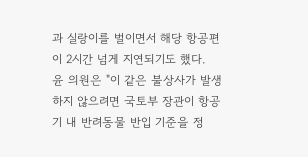과 실랑이를 벌이면서 해당 항공편이 2시간 넘게 지연되기도 했다.
윤 의원은 "이 같은 불상사가 발생하지 않으려면 국토부 장관이 항공기 내 반려동물 반입 기준을 정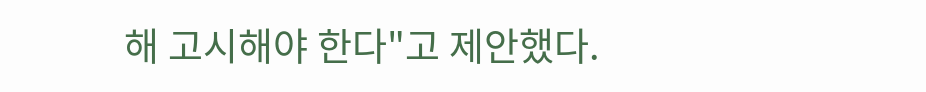해 고시해야 한다"고 제안했다.